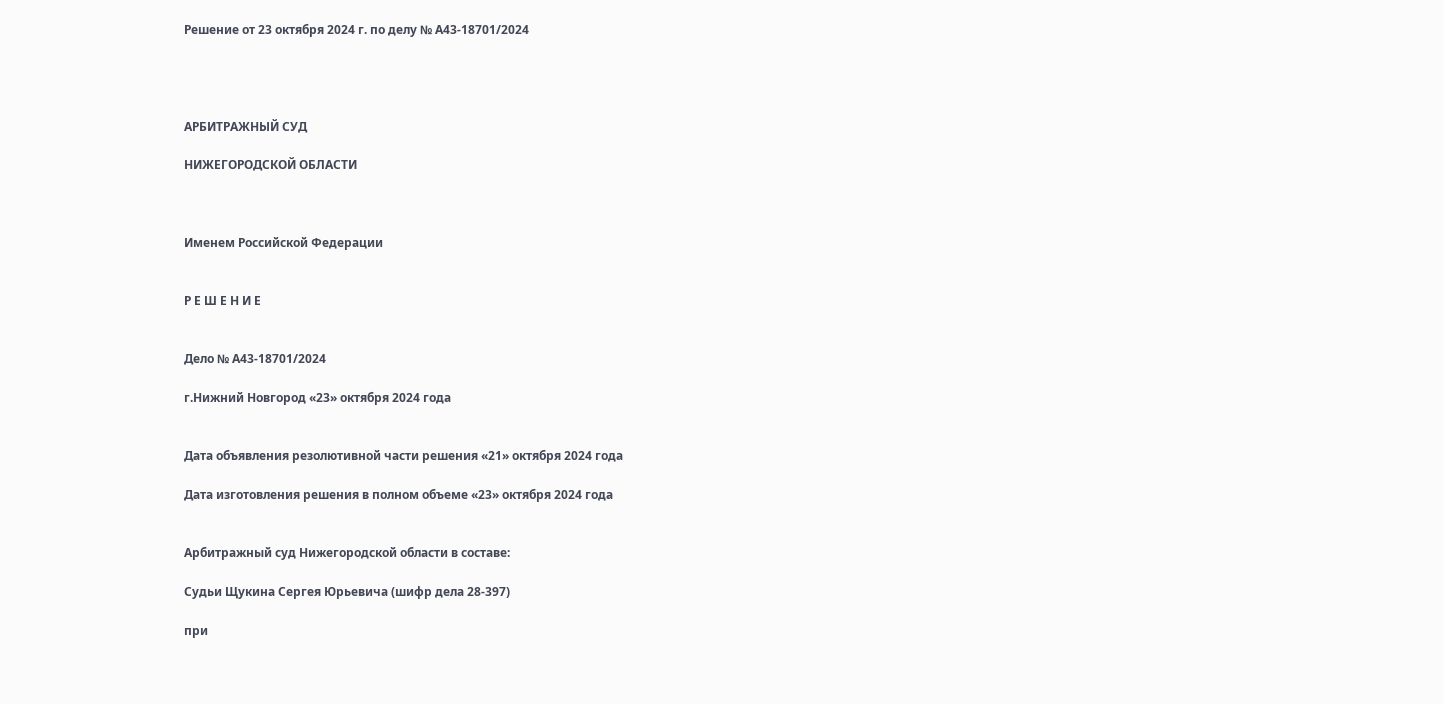Решение от 23 октября 2024 г. по делу № А43-18701/2024




АРБИТРАЖНЫЙ СУД

НИЖЕГОРОДСКОЙ ОБЛАСТИ



Именем Российской Федерации


Р Е Ш Е Н И Е


Дело № А43-18701/2024

г.Нижний Новгород «23» октября 2024 года


Дата объявления резолютивной части решения «21» октября 2024 года

Дата изготовления решения в полном объеме «23» октября 2024 года


Арбитражный суд Нижегородской области в составе:

Судьи Щукина Сергея Юрьевича (шифр дела 28-397)

при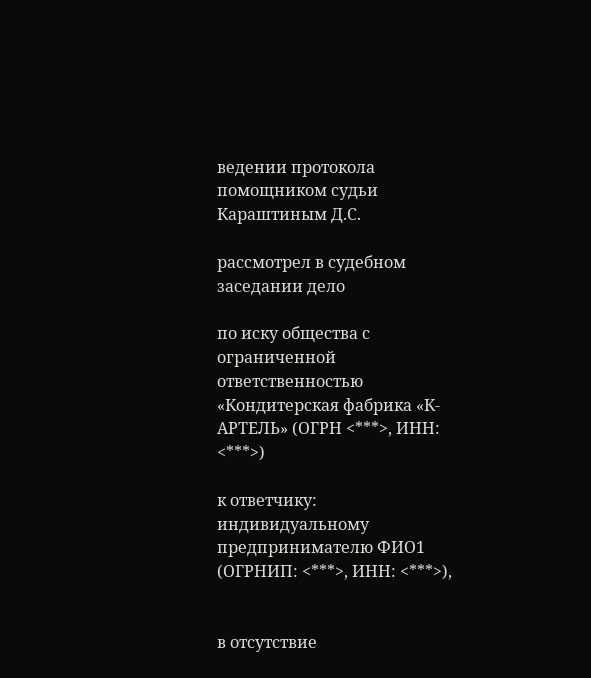ведении протокола помощником судьи Караштиным Д.С.

рассмотрел в судебном заседании дело

по иску общества с ограниченной ответственностью «Кондитерская фабрика «К-АРТЕЛЬ» (ОГРН <***>, ИНН: <***>)

к ответчику: индивидуальному предпринимателю ФИО1 (ОГРНИП: <***>, ИНН: <***>),


в отсутствие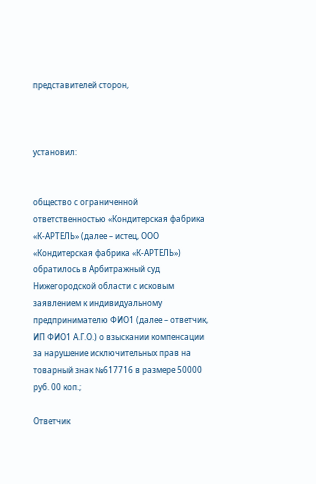представителей сторон,



установил:


общество с ограниченной ответственностью «Кондитерская фабрика «К-АРТЕЛЬ» (далее – истец, ООО «Кондитерская фабрика «К-АРТЕЛЬ») обратилось в Арбитражный суд Нижегородской области с исковым заявлением к индивидуальному предпринимателю ФИО1 (далее – ответчик, ИП ФИО1 А.Г.О.) о взыскании компенсации за нарушение исключительных прав на товарный знак №617716 в размере 50000 руб. 00 коп.;

Ответчик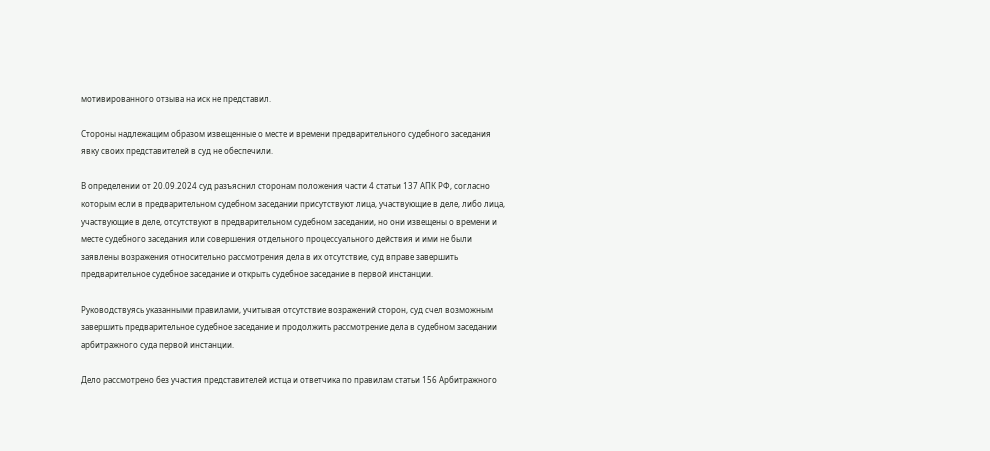мотивированного отзыва на иск не представил.

Стороны надлежащим образом извещенные о месте и времени предварительного судебного заседания явку своих представителей в суд не обеспечили.

В определении от 20.09.2024 суд разъяснил сторонам положения части 4 статьи 137 АПК РФ, согласно которым если в предварительном судебном заседании присутствуют лица, участвующие в деле, либо лица, участвующие в деле, отсутствуют в предварительном судебном заседании, но они извещены о времени и месте судебного заседания или совершения отдельного процессуального действия и ими не были заявлены возражения относительно рассмотрения дела в их отсутствие, суд вправе завершить предварительное судебное заседание и открыть судебное заседание в первой инстанции.

Руководствуясь указанными правилами, учитывая отсутствие возражений сторон, суд счел возможным завершить предварительное судебное заседание и продолжить рассмотрение дела в судебном заседании арбитражного суда первой инстанции.

Дело рассмотрено без участия представителей истца и ответчика по правилам статьи 156 Арбитражного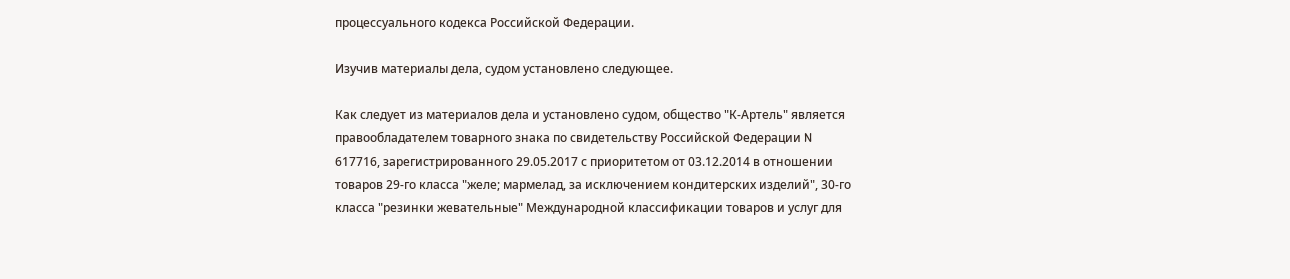процессуального кодекса Российской Федерации.

Изучив материалы дела, судом установлено следующее.

Как следует из материалов дела и установлено судом, общество "К-Артель" является правообладателем товарного знака по свидетельству Российской Федерации N 617716, зарегистрированного 29.05.2017 с приоритетом от 03.12.2014 в отношении товаров 29-го класса "желе; мармелад, за исключением кондитерских изделий", 30-го класса "резинки жевательные" Международной классификации товаров и услуг для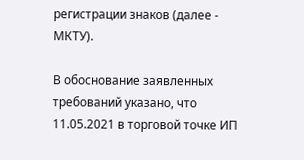регистрации знаков (далее - МКТУ).

В обоснование заявленных требований указано, что 11.05.2021 в торговой точке ИП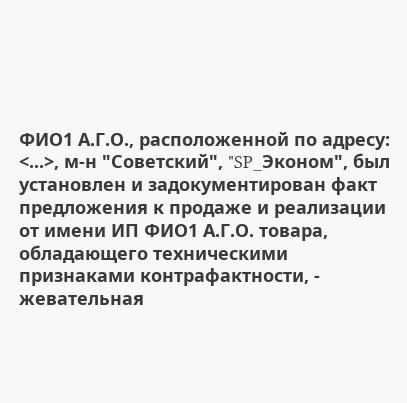ФИО1 А.Г.О., расположенной по адресу: <...>, м-н "Советский", "SP_Эконом", был установлен и задокументирован факт предложения к продаже и реализации от имени ИП ФИО1 А.Г.О. товара, обладающего техническими признаками контрафактности, - жевательная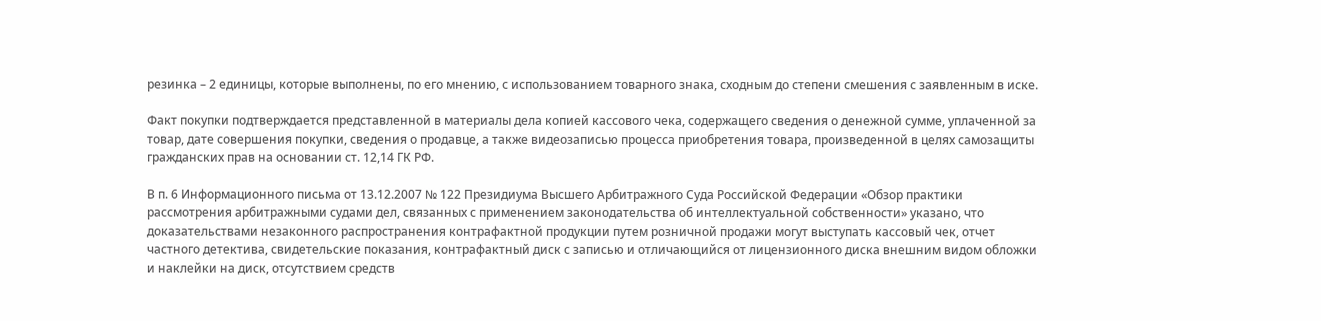резинка – 2 единицы, которые выполнены, по его мнению, с использованием товарного знака, сходным до степени смешения с заявленным в иске.

Факт покупки подтверждается представленной в материалы дела копией кассового чека, содержащего сведения о денежной сумме, уплаченной за товар, дате совершения покупки, сведения о продавце, а также видеозаписью процесса приобретения товара, произведенной в целях самозащиты гражданских прав на основании ст. 12,14 ГК РФ.

В п. 6 Информационного письма от 13.12.2007 № 122 Президиума Высшего Арбитражного Суда Российской Федерации «Обзор практики рассмотрения арбитражными судами дел, связанных с применением законодательства об интеллектуальной собственности» указано, что доказательствами незаконного распространения контрафактной продукции путем розничной продажи могут выступать кассовый чек, отчет частного детектива, свидетельские показания, контрафактный диск с записью и отличающийся от лицензионного диска внешним видом обложки и наклейки на диск, отсутствием средств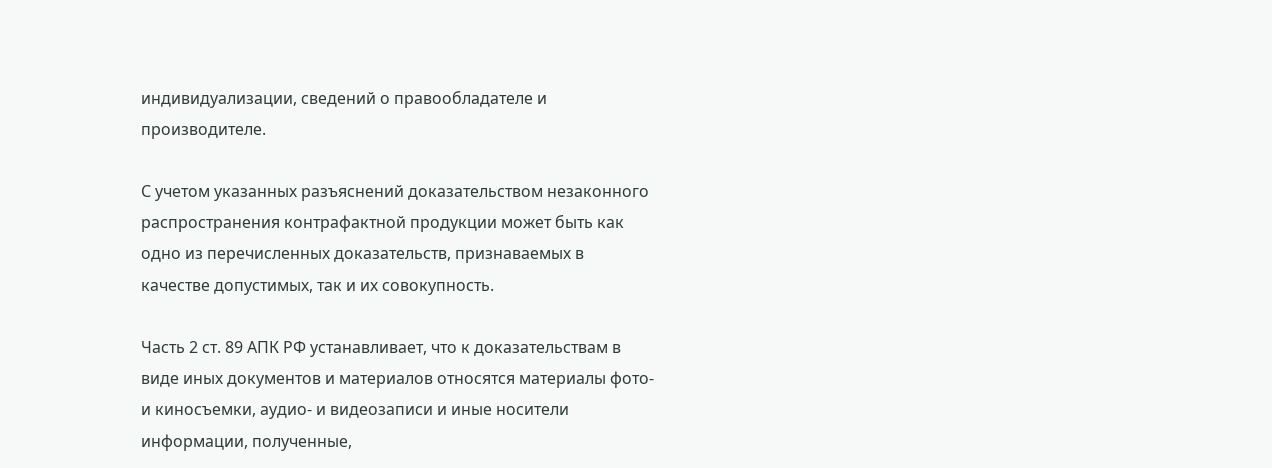индивидуализации, сведений о правообладателе и производителе.

С учетом указанных разъяснений доказательством незаконного распространения контрафактной продукции может быть как одно из перечисленных доказательств, признаваемых в качестве допустимых, так и их совокупность.

Часть 2 ст. 89 АПК РФ устанавливает, что к доказательствам в виде иных документов и материалов относятся материалы фото- и киносъемки, аудио- и видеозаписи и иные носители информации, полученные,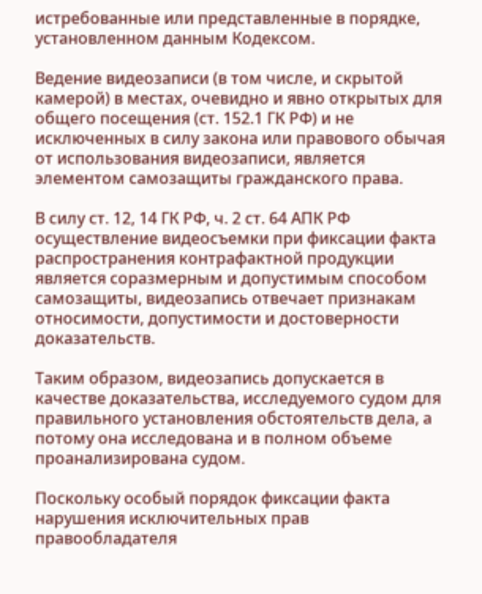истребованные или представленные в порядке, установленном данным Кодексом.

Ведение видеозаписи (в том числе, и скрытой камерой) в местах, очевидно и явно открытых для общего посещения (ст. 152.1 ГК РФ) и не исключенных в силу закона или правового обычая от использования видеозаписи, является элементом самозащиты гражданского права.

В силу ст. 12, 14 ГК РФ, ч. 2 ст. 64 АПК РФ осуществление видеосъемки при фиксации факта распространения контрафактной продукции является соразмерным и допустимым способом самозащиты, видеозапись отвечает признакам относимости, допустимости и достоверности доказательств.

Таким образом, видеозапись допускается в качестве доказательства, исследуемого судом для правильного установления обстоятельств дела, а потому она исследована и в полном объеме проанализирована судом.

Поскольку особый порядок фиксации факта нарушения исключительных прав правообладателя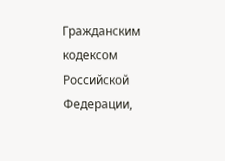Гражданским кодексом Российской Федерации,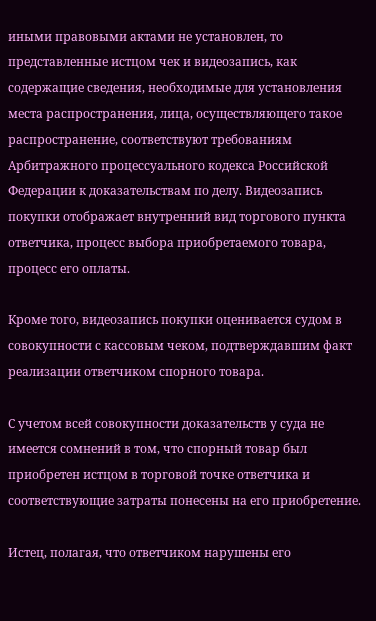иными правовыми актами не установлен, то представленные истцом чек и видеозапись, как содержащие сведения, необходимые для установления места распространения, лица, осуществляющего такое распространение, соответствуют требованиям Арбитражного процессуального кодекса Российской Федерации к доказательствам по делу. Видеозапись покупки отображает внутренний вид торгового пункта ответчика, процесс выбора приобретаемого товара, процесс его оплаты.

Кроме того, видеозапись покупки оценивается судом в совокупности с кассовым чеком, подтверждавшим факт реализации ответчиком спорного товара.

С учетом всей совокупности доказательств у суда не имеется сомнений в том, что спорный товар был приобретен истцом в торговой точке ответчика и соответствующие затраты понесены на его приобретение.

Истец, полагая, что ответчиком нарушены его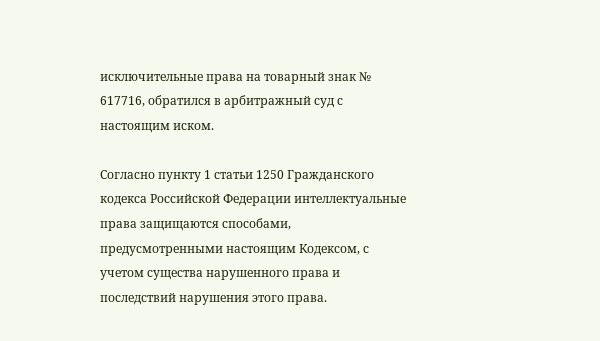исключительные права на товарный знак № 617716, обратился в арбитражный суд с настоящим иском.

Согласно пункту 1 статьи 1250 Гражданского кодекса Российской Федерации интеллектуальные права защищаются способами, предусмотренными настоящим Кодексом, с учетом существа нарушенного права и последствий нарушения этого права.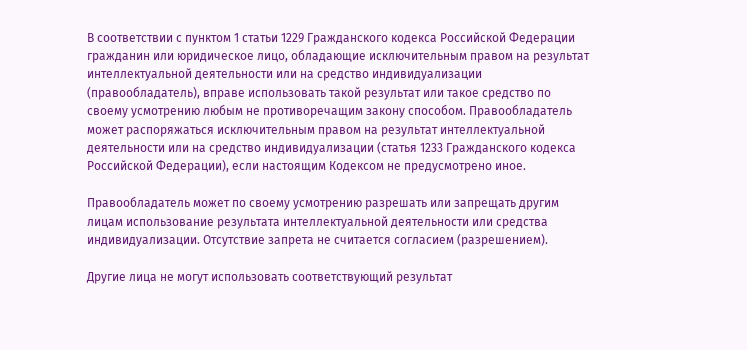В соответствии с пунктом 1 статьи 1229 Гражданского кодекса Российской Федерации гражданин или юридическое лицо, обладающие исключительным правом на результат интеллектуальной деятельности или на средство индивидуализации (правообладатель), вправе использовать такой результат или такое средство по своему усмотрению любым не противоречащим закону способом. Правообладатель может распоряжаться исключительным правом на результат интеллектуальной деятельности или на средство индивидуализации (статья 1233 Гражданского кодекса Российской Федерации), если настоящим Кодексом не предусмотрено иное.

Правообладатель может по своему усмотрению разрешать или запрещать другим лицам использование результата интеллектуальной деятельности или средства индивидуализации. Отсутствие запрета не считается согласием (разрешением).

Другие лица не могут использовать соответствующий результат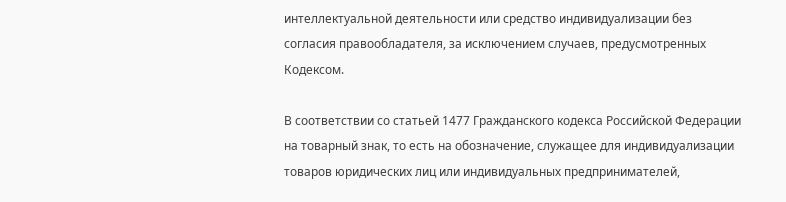интеллектуальной деятельности или средство индивидуализации без согласия правообладателя, за исключением случаев, предусмотренных Кодексом.

В соответствии со статьей 1477 Гражданского кодекса Российской Федерации на товарный знак, то есть на обозначение, служащее для индивидуализации товаров юридических лиц или индивидуальных предпринимателей,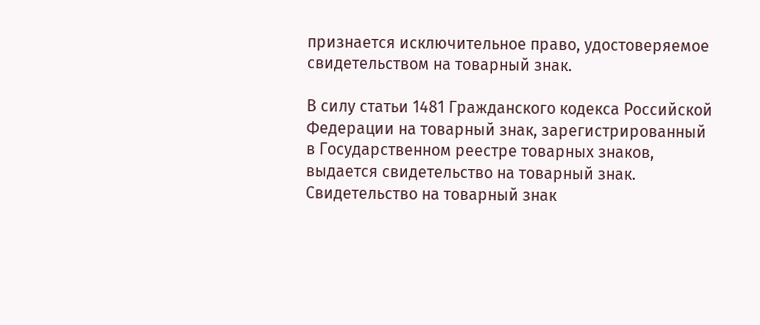признается исключительное право, удостоверяемое свидетельством на товарный знак.

В силу статьи 1481 Гражданского кодекса Российской Федерации на товарный знак, зарегистрированный в Государственном реестре товарных знаков, выдается свидетельство на товарный знак. Свидетельство на товарный знак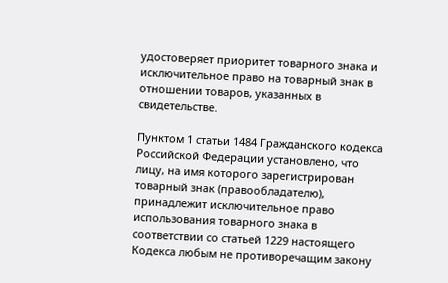удостоверяет приоритет товарного знака и исключительное право на товарный знак в отношении товаров, указанных в свидетельстве.

Пунктом 1 статьи 1484 Гражданского кодекса Российской Федерации установлено, что лицу, на имя которого зарегистрирован товарный знак (правообладателю), принадлежит исключительное право использования товарного знака в соответствии со статьей 1229 настоящего Кодекса любым не противоречащим закону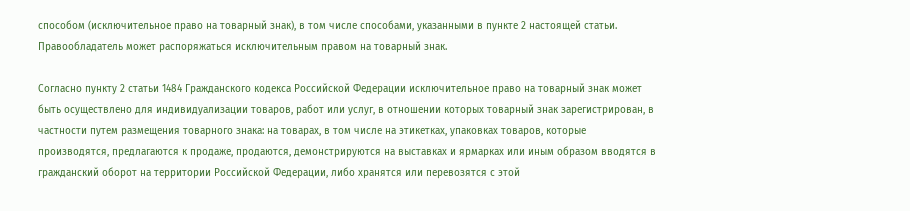способом (исключительное право на товарный знак), в том числе способами, указанными в пункте 2 настоящей статьи. Правообладатель может распоряжаться исключительным правом на товарный знак.

Согласно пункту 2 статьи 1484 Гражданского кодекса Российской Федерации исключительное право на товарный знак может быть осуществлено для индивидуализации товаров, работ или услуг, в отношении которых товарный знак зарегистрирован, в частности путем размещения товарного знака: на товарах, в том числе на этикетках, упаковках товаров, которые производятся, предлагаются к продаже, продаются, демонстрируются на выставках и ярмарках или иным образом вводятся в гражданский оборот на территории Российской Федерации, либо хранятся или перевозятся с этой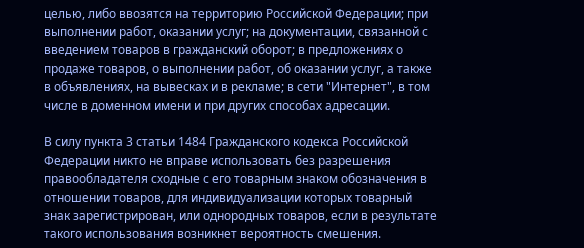целью, либо ввозятся на территорию Российской Федерации; при выполнении работ, оказании услуг; на документации, связанной с введением товаров в гражданский оборот; в предложениях о продаже товаров, о выполнении работ, об оказании услуг, а также в объявлениях, на вывесках и в рекламе; в сети "Интернет", в том числе в доменном имени и при других способах адресации.

В силу пункта 3 статьи 1484 Гражданского кодекса Российской Федерации никто не вправе использовать без разрешения правообладателя сходные с его товарным знаком обозначения в отношении товаров, для индивидуализации которых товарный знак зарегистрирован, или однородных товаров, если в результате такого использования возникнет вероятность смешения.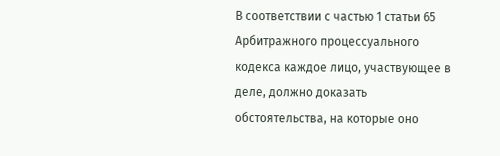В соответствии с частью 1 статьи 65 Арбитражного процессуального кодекса каждое лицо, участвующее в деле, должно доказать обстоятельства, на которые оно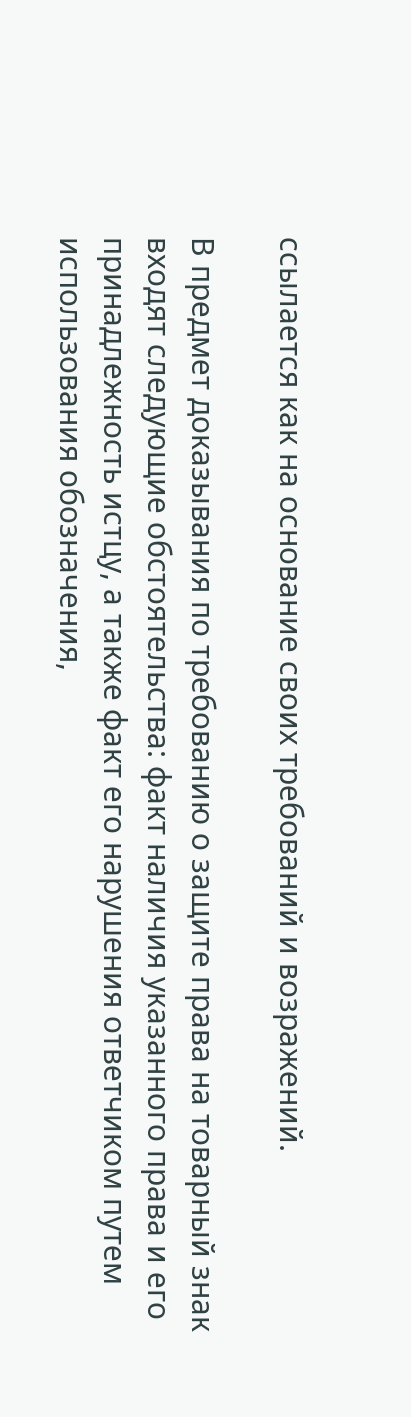ссылается как на основание своих требований и возражений.

В предмет доказывания по требованию о защите права на товарный знак входят следующие обстоятельства: факт наличия указанного права и его принадлежность истцу, а также факт его нарушения ответчиком путем использования обозначения,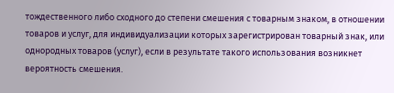тождественного либо сходного до степени смешения с товарным знаком, в отношении товаров и услуг, для индивидуализации которых зарегистрирован товарный знак, или однородных товаров (услуг), если в результате такого использования возникнет вероятность смешения.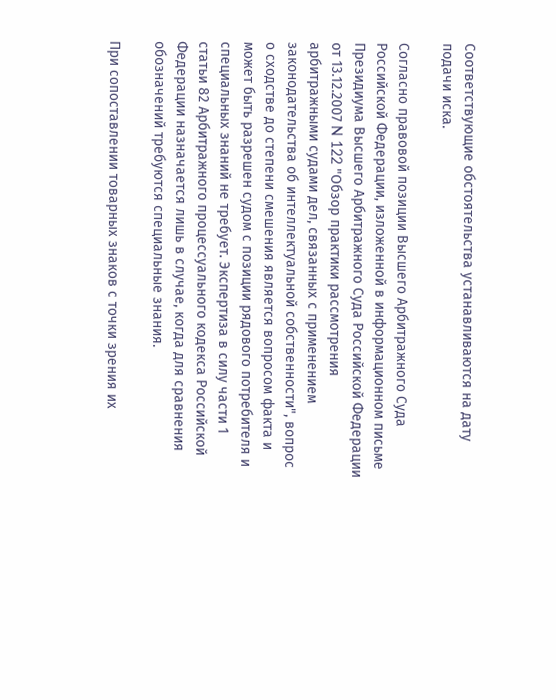Соответствующие обстоятельства устанавливаются на дату подачи иска.

Согласно правовой позиции Высшего Арбитражного Суда Российской Федерации, изложенной в информационном письме Президиума Высшего Арбитражного Суда Российской Федерации от 13.12.2007 N 122 "Обзор практики рассмотрения арбитражными судами дел, связанных с применением законодательства об интеллектуальной собственности", вопрос о сходстве до степени смешения является вопросом факта и может быть разрешен судом с позиции рядового потребителя и специальных знаний не требует. Экспертиза в силу части 1 статьи 82 Арбитражного процессуального кодекса Российской Федерации назначается лишь в случае, когда для сравнения обозначений требуются специальные знания.

При сопоставлении товарных знаков с точки зрения их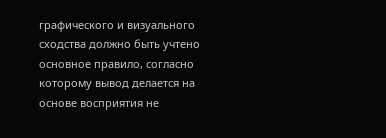графического и визуального сходства должно быть учтено основное правило, согласно которому вывод делается на основе восприятия не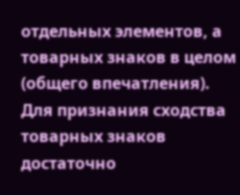отдельных элементов, а товарных знаков в целом (общего впечатления). Для признания сходства товарных знаков достаточно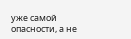уже самой опасности, а не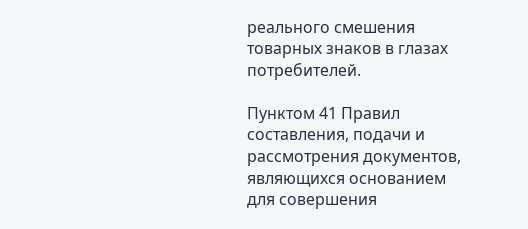реального смешения товарных знаков в глазах потребителей.

Пунктом 41 Правил составления, подачи и рассмотрения документов, являющихся основанием для совершения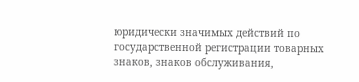юридически значимых действий по государственной регистрации товарных знаков, знаков обслуживания,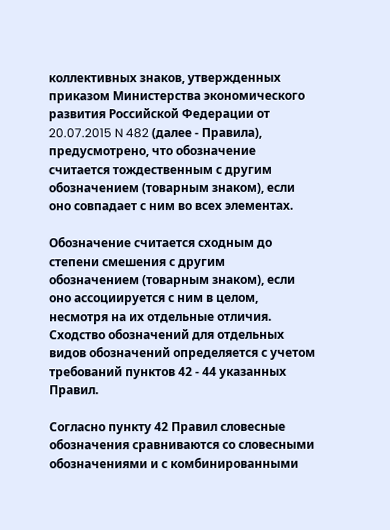коллективных знаков, утвержденных приказом Министерства экономического развития Российской Федерации от 20.07.2015 N 482 (далее - Правила), предусмотрено, что обозначение считается тождественным с другим обозначением (товарным знаком), если оно совпадает с ним во всех элементах.

Обозначение считается сходным до степени смешения с другим обозначением (товарным знаком), если оно ассоциируется с ним в целом, несмотря на их отдельные отличия. Сходство обозначений для отдельных видов обозначений определяется с учетом требований пунктов 42 - 44 указанных Правил.

Согласно пункту 42 Правил словесные обозначения сравниваются со словесными обозначениями и с комбинированными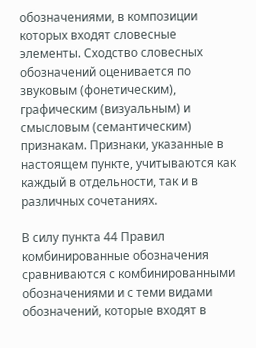обозначениями, в композиции которых входят словесные элементы. Сходство словесных обозначений оценивается по звуковым (фонетическим), графическим (визуальным) и смысловым (семантическим) признакам. Признаки, указанные в настоящем пункте, учитываются как каждый в отдельности, так и в различных сочетаниях.

В силу пункта 44 Правил комбинированные обозначения сравниваются с комбинированными обозначениями и с теми видами обозначений, которые входят в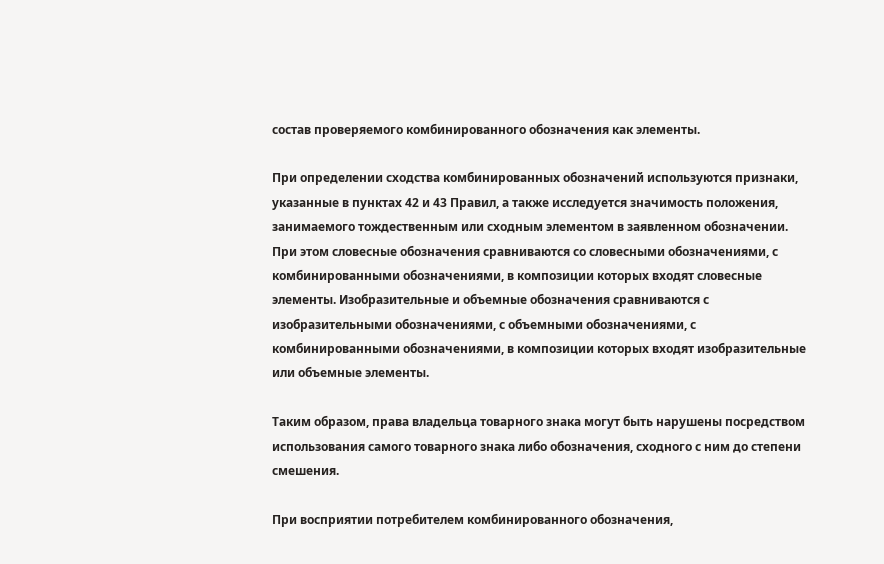состав проверяемого комбинированного обозначения как элементы.

При определении сходства комбинированных обозначений используются признаки, указанные в пунктах 42 и 43 Правил, а также исследуется значимость положения, занимаемого тождественным или сходным элементом в заявленном обозначении. При этом словесные обозначения сравниваются со словесными обозначениями, с комбинированными обозначениями, в композиции которых входят словесные элементы. Изобразительные и объемные обозначения сравниваются с изобразительными обозначениями, с объемными обозначениями, с комбинированными обозначениями, в композиции которых входят изобразительные или объемные элементы.

Таким образом, права владельца товарного знака могут быть нарушены посредством использования самого товарного знака либо обозначения, сходного с ним до степени смешения.

При восприятии потребителем комбинированного обозначения,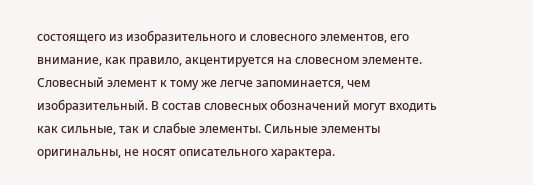состоящего из изобразительного и словесного элементов, его внимание, как правило, акцентируется на словесном элементе. Словесный элемент к тому же легче запоминается, чем изобразительный. В состав словесных обозначений могут входить как сильные, так и слабые элементы. Сильные элементы оригинальны, не носят описательного характера.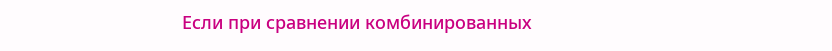Если при сравнении комбинированных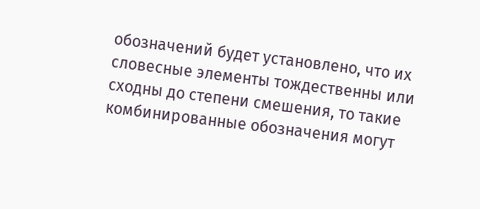обозначений будет установлено, что их словесные элементы тождественны или сходны до степени смешения, то такие комбинированные обозначения могут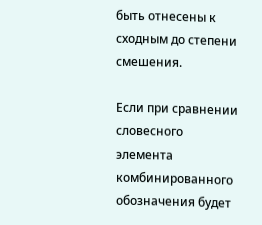быть отнесены к сходным до степени смешения.

Если при сравнении словесного элемента комбинированного обозначения будет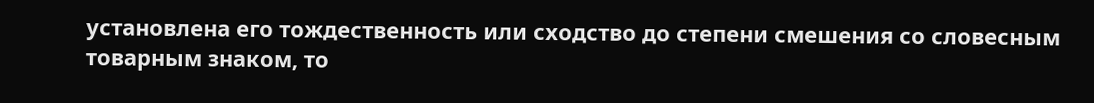установлена его тождественность или сходство до степени смешения со словесным товарным знаком, то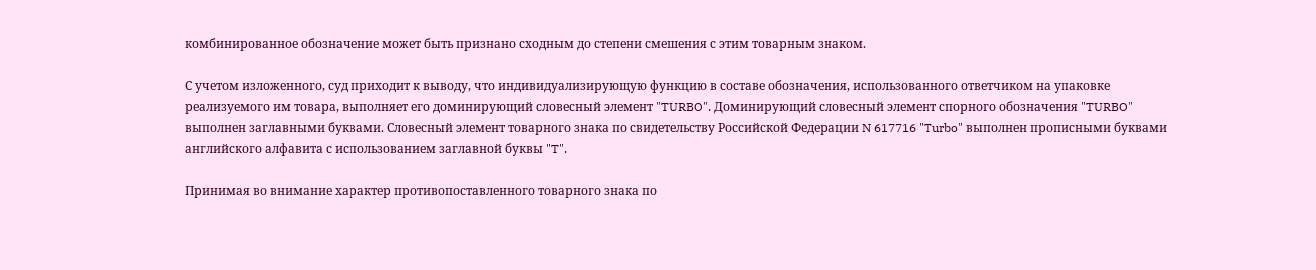комбинированное обозначение может быть признано сходным до степени смешения с этим товарным знаком.

С учетом изложенного, суд приходит к выводу, что индивидуализирующую функцию в составе обозначения, использованного ответчиком на упаковке реализуемого им товара, выполняет его доминирующий словесный элемент "TURBO". Доминирующий словесный элемент спорного обозначения "TURBO" выполнен заглавными буквами. Словесный элемент товарного знака по свидетельству Российской Федерации N 617716 "Turbo" выполнен прописными буквами английского алфавита с использованием заглавной буквы "T".

Принимая во внимание характер противопоставленного товарного знака по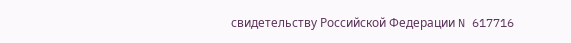свидетельству Российской Федерации N 617716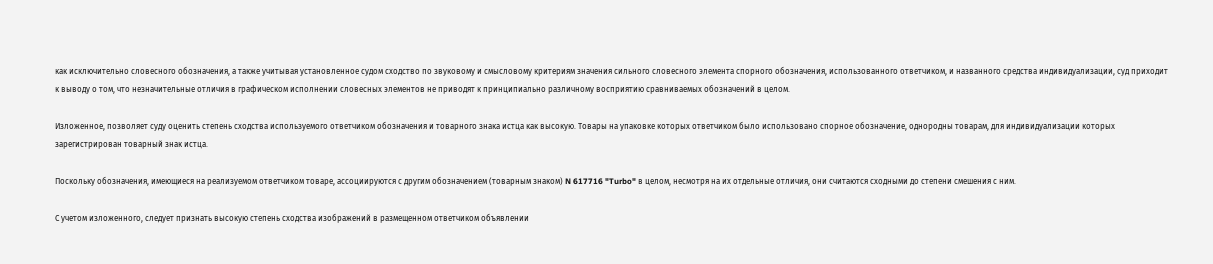как исключительно словесного обозначения, а также учитывая установленное судом сходство по звуковому и смысловому критериям значения сильного словесного элемента спорного обозначения, использованного ответчиком, и названного средства индивидуализации, суд приходит к выводу о том, что незначительные отличия в графическом исполнении словесных элементов не приводят к принципиально различному восприятию сравниваемых обозначений в целом.

Изложенное, позволяет суду оценить степень сходства используемого ответчиком обозначения и товарного знака истца как высокую. Товары на упаковке которых ответчиком было использовано спорное обозначение, однородны товарам, для индивидуализации которых зарегистрирован товарный знак истца.

Поскольку обозначения, имеющиеся на реализуемом ответчиком товаре, ассоциируются с другим обозначением (товарным знаком) N 617716 "Turbo" в целом, несмотря на их отдельные отличия, они считаются сходными до степени смешения с ним.

С учетом изложенного, следует признать высокую степень сходства изображений в размещенном ответчиком объявлении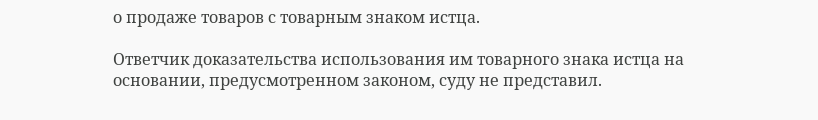о продаже товаров с товарным знаком истца.

Ответчик доказательства использования им товарного знака истца на основании, предусмотренном законом, суду не представил.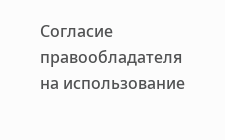Согласие правообладателя на использование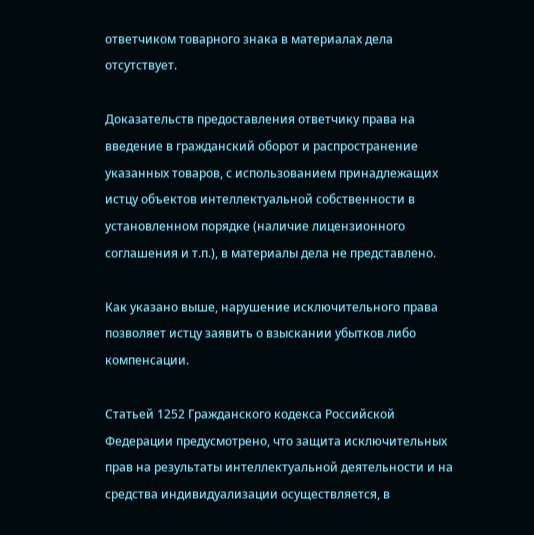ответчиком товарного знака в материалах дела отсутствует.

Доказательств предоставления ответчику права на введение в гражданский оборот и распространение указанных товаров, с использованием принадлежащих истцу объектов интеллектуальной собственности в установленном порядке (наличие лицензионного соглашения и т.п.), в материалы дела не представлено.

Как указано выше, нарушение исключительного права позволяет истцу заявить о взыскании убытков либо компенсации.

Статьей 1252 Гражданского кодекса Российской Федерации предусмотрено, что защита исключительных прав на результаты интеллектуальной деятельности и на средства индивидуализации осуществляется, в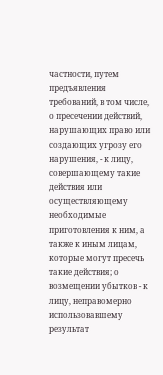частности, путем предъявления требований, в том числе, о пресечении действий, нарушающих право или создающих угрозу его нарушения, - к лицу, совершающему такие действия или осуществляющему необходимые приготовления к ним, а также к иным лицам, которые могут пресечь такие действия; о возмещении убытков - к лицу, неправомерно использовавшему результат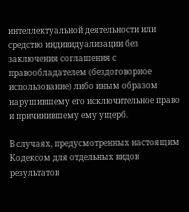интеллектуальной деятельности или средство индивидуализации без заключения соглашения с правообладателем (бездоговорное использование) либо иным образом нарушившему его исключительное право и причинившему ему ущерб.

В случаях, предусмотренных настоящим Кодексом для отдельных видов результатов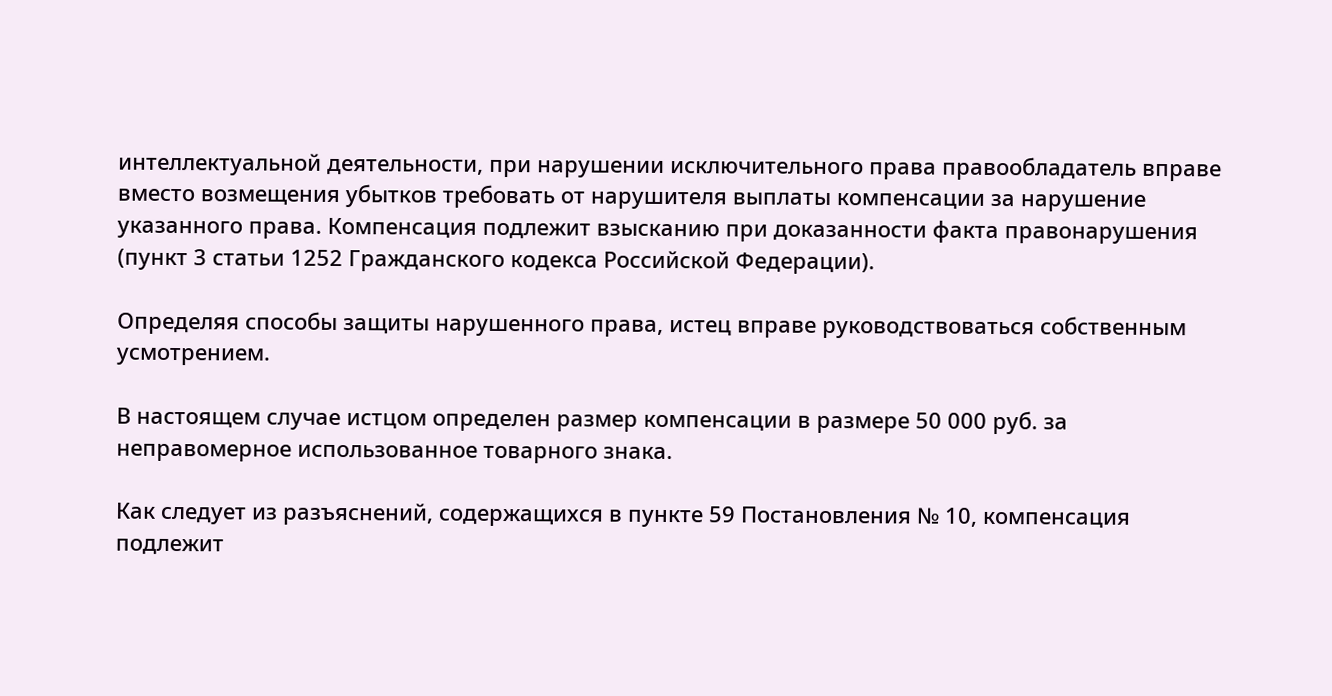интеллектуальной деятельности, при нарушении исключительного права правообладатель вправе вместо возмещения убытков требовать от нарушителя выплаты компенсации за нарушение указанного права. Компенсация подлежит взысканию при доказанности факта правонарушения (пункт 3 статьи 1252 Гражданского кодекса Российской Федерации).

Определяя способы защиты нарушенного права, истец вправе руководствоваться собственным усмотрением.

В настоящем случае истцом определен размер компенсации в размере 50 000 руб. за неправомерное использованное товарного знака.

Как следует из разъяснений, содержащихся в пункте 59 Постановления № 10, компенсация подлежит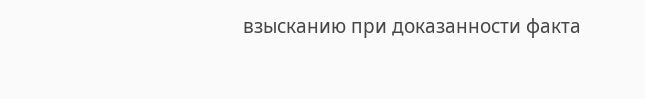взысканию при доказанности факта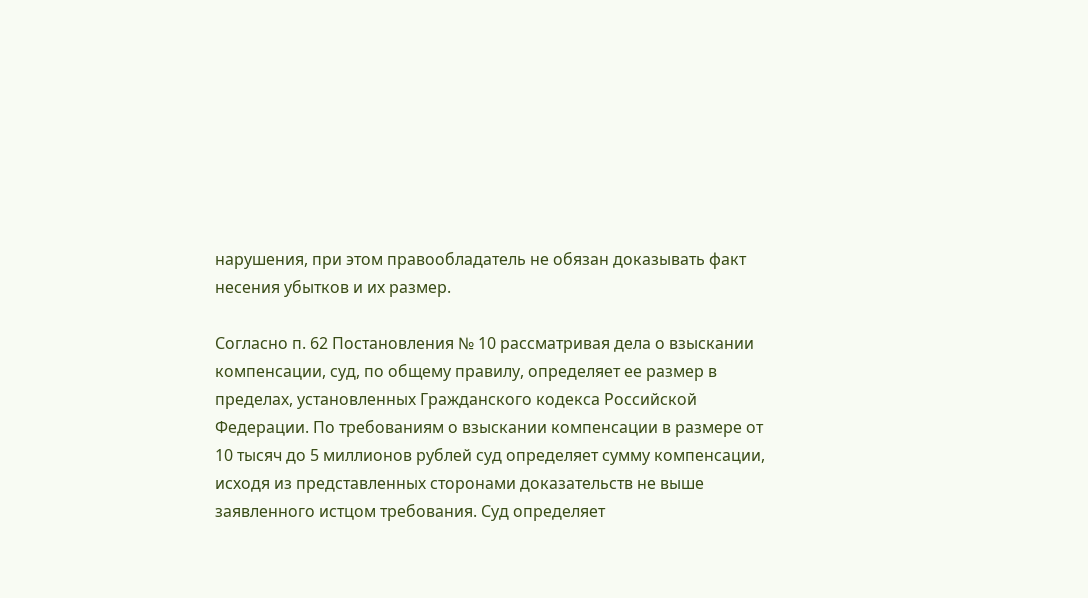нарушения, при этом правообладатель не обязан доказывать факт несения убытков и их размер.

Согласно п. 62 Постановления № 10 рассматривая дела о взыскании компенсации, суд, по общему правилу, определяет ее размер в пределах, установленных Гражданского кодекса Российской Федерации. По требованиям о взыскании компенсации в размере от 10 тысяч до 5 миллионов рублей суд определяет сумму компенсации, исходя из представленных сторонами доказательств не выше заявленного истцом требования. Суд определяет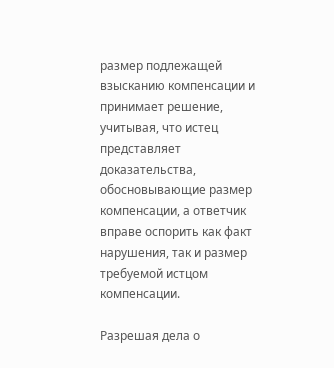размер подлежащей взысканию компенсации и принимает решение, учитывая, что истец представляет доказательства, обосновывающие размер компенсации, а ответчик вправе оспорить как факт нарушения, так и размер требуемой истцом компенсации.

Разрешая дела о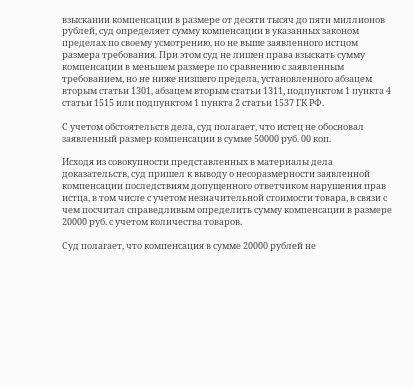взыскании компенсации в размере от десяти тысяч до пяти миллионов рублей, суд определяет сумму компенсации в указанных законом пределах по своему усмотрению, но не выше заявленного истцом размера требования. При этом суд не лишен права взыскать сумму компенсации в меньшем размере по сравнению с заявленным требованием, но не ниже низшего предела, установленного абзацем вторым статьи 1301, абзацем вторым статьи 1311, подпунктом 1 пункта 4 статьи 1515 или подпунктом 1 пункта 2 статьи 1537 ГК РФ.

С учетом обстоятельств дела, суд полагает, что истец не обосновал заявленный размер компенсации в сумме 50000 руб. 00 коп.

Исходя из совокупности представленных в материалы дела доказательств, суд пришел к выводу о несоразмерности заявленной компенсации последствиям допущенного ответчиком нарушения прав истца, в том числе с учетом незначительной стоимости товара, в связи с чем посчитал справедливым определить сумму компенсации в размере 20000 руб. с учетом количества товаров.

Суд полагает, что компенсация в сумме 20000 рублей не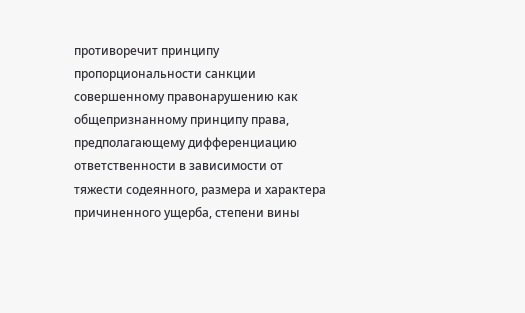противоречит принципу пропорциональности санкции совершенному правонарушению как общепризнанному принципу права, предполагающему дифференциацию ответственности в зависимости от тяжести содеянного, размера и характера причиненного ущерба, степени вины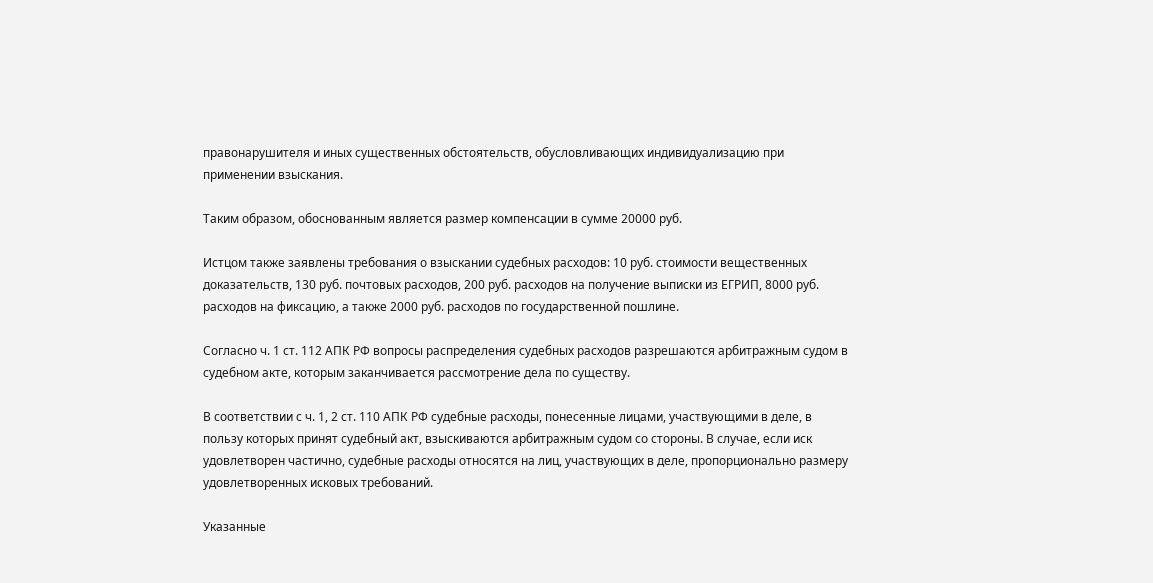правонарушителя и иных существенных обстоятельств, обусловливающих индивидуализацию при применении взыскания.

Таким образом, обоснованным является размер компенсации в сумме 20000 руб.

Истцом также заявлены требования о взыскании судебных расходов: 10 руб. стоимости вещественных доказательств, 130 руб. почтовых расходов, 200 руб. расходов на получение выписки из ЕГРИП, 8000 руб. расходов на фиксацию, а также 2000 руб. расходов по государственной пошлине.

Согласно ч. 1 ст. 112 АПК РФ вопросы распределения судебных расходов разрешаются арбитражным судом в судебном акте, которым заканчивается рассмотрение дела по существу.

В соответствии с ч. 1, 2 ст. 110 АПК РФ судебные расходы, понесенные лицами, участвующими в деле, в пользу которых принят судебный акт, взыскиваются арбитражным судом со стороны. В случае, если иск удовлетворен частично, судебные расходы относятся на лиц, участвующих в деле, пропорционально размеру удовлетворенных исковых требований.

Указанные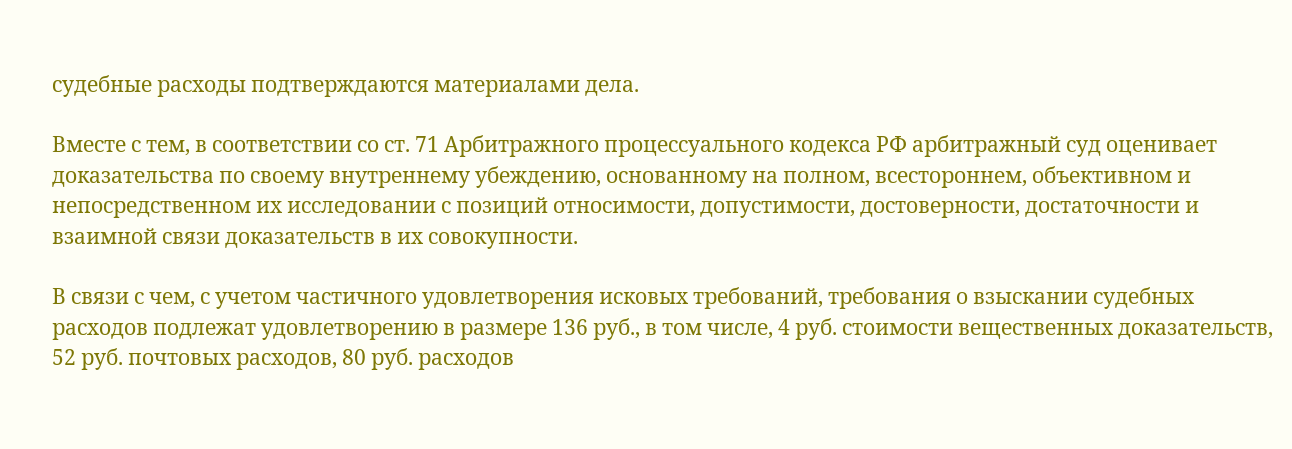судебные расходы подтверждаются материалами дела.

Вместе с тем, в соответствии со ст. 71 Арбитражного процессуального кодекса РФ арбитражный суд оценивает доказательства по своему внутреннему убеждению, основанному на полном, всестороннем, объективном и непосредственном их исследовании с позиций относимости, допустимости, достоверности, достаточности и взаимной связи доказательств в их совокупности.

В связи с чем, с учетом частичного удовлетворения исковых требований, требования о взыскании судебных расходов подлежат удовлетворению в размере 136 руб., в том числе, 4 руб. стоимости вещественных доказательств, 52 руб. почтовых расходов, 80 руб. расходов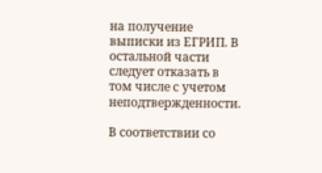на получение выписки из ЕГРИП. В остальной части следует отказать в том числе с учетом неподтвержденности.

В соответствии со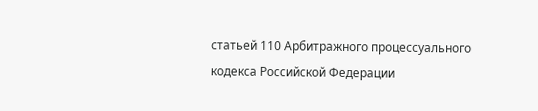статьей 110 Арбитражного процессуального кодекса Российской Федерации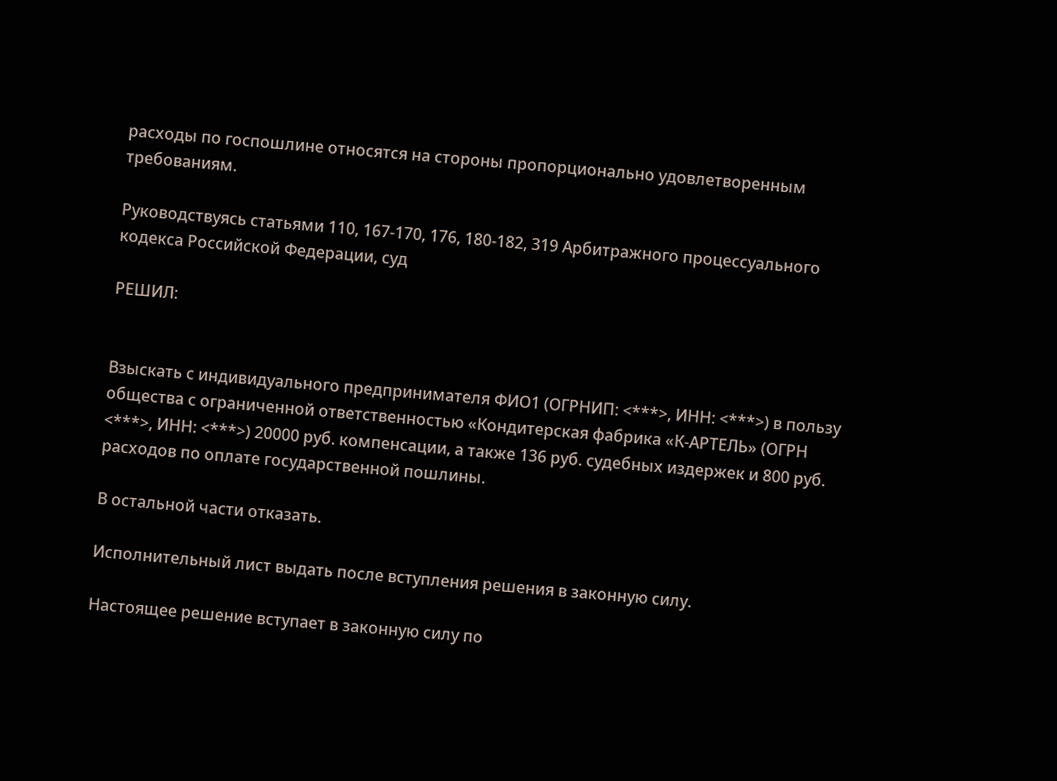расходы по госпошлине относятся на стороны пропорционально удовлетворенным требованиям.

Руководствуясь статьями 110, 167-170, 176, 180-182, 319 Арбитражного процессуального кодекса Российской Федерации, суд

РЕШИЛ:


Взыскать с индивидуального предпринимателя ФИО1 (ОГРНИП: <***>, ИНН: <***>) в пользу общества с ограниченной ответственностью «Кондитерская фабрика «К-АРТЕЛЬ» (ОГРН <***>, ИНН: <***>) 20000 руб. компенсации, а также 136 руб. судебных издержек и 800 руб. расходов по оплате государственной пошлины.

В остальной части отказать.

Исполнительный лист выдать после вступления решения в законную силу.

Настоящее решение вступает в законную силу по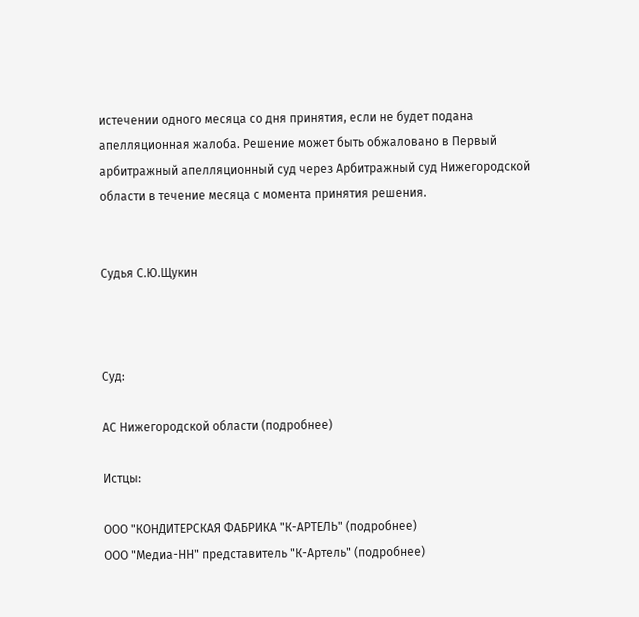истечении одного месяца со дня принятия, если не будет подана апелляционная жалоба. Решение может быть обжаловано в Первый арбитражный апелляционный суд через Арбитражный суд Нижегородской области в течение месяца с момента принятия решения.


Судья С.Ю.Щукин



Суд:

АС Нижегородской области (подробнее)

Истцы:

ООО "КОНДИТЕРСКАЯ ФАБРИКА "К-АРТЕЛЬ" (подробнее)
ООО "Медиа-НН" представитель "К-Артель" (подробнее)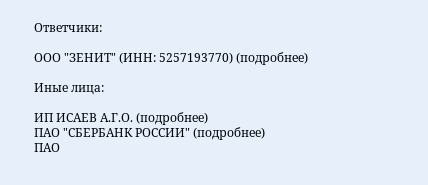Ответчики:

ООО "ЗЕНИТ" (ИНН: 5257193770) (подробнее)

Иные лица:

ИП ИСАЕВ А.Г.О. (подробнее)
ПАО "СБЕРБАНК РОССИИ" (подробнее)
ПАО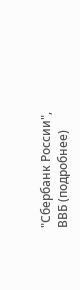"Сбербанк России", ВВБ (подробнее)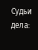Судьи дела: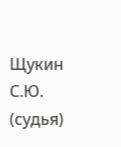Щукин С.Ю. (судья)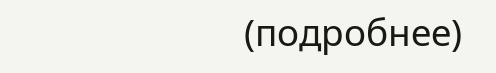(подробнее)